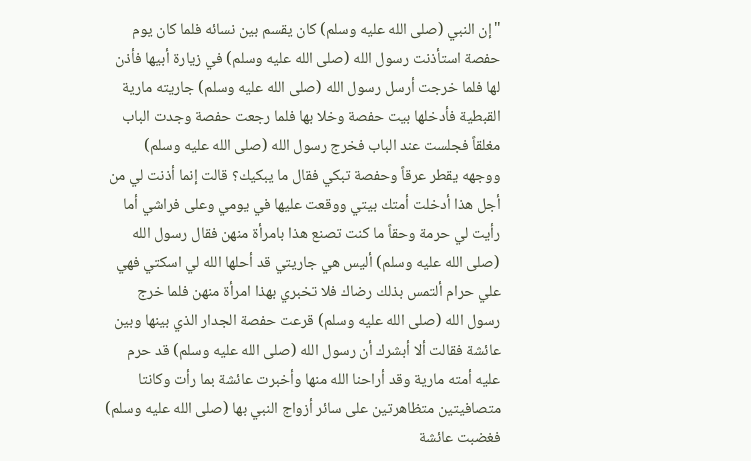"إن النبي (صلى الله عليه وسلم) كان يقسم بين نسائه فلما كان يوم حفصة استأذنت رسول الله (صلى الله عليه وسلم) في زيارة أبيها فأذن لها فلما خرجت أرسل رسول الله (صلى الله عليه وسلم) جاريته مارية القبطية فأدخلها بيت حفصة وخلا بها فلما رجعت حفصة وجدت الباب مغلقاً فجلست عند الباب فخرج رسول الله (صلى الله عليه وسلم) ووجهه يقطر عرقاً وحفصة تبكي فقال ما يبكيك؟ قالت إنما أذنت لي من أجل هذا أدخلت أمتك بيتي ووقعت عليها في يومي وعلى فراشي أما رأيت لي حرمة وحقاً ما كنت تصنع هذا بامرأة منهن فقال رسول الله (صلى الله عليه وسلم) أليس هي جاريتي قد أحلها الله لي اسكتي فهي علي حرام ألتمس بذلك رضاك فلا تخبري بهذا امرأة منهن فلما خرج رسول الله (صلى الله عليه وسلم) قرعت حفصة الجدار الذي بينها وبين عائشة فقالت ألا أبشرك أن رسول الله (صلى الله عليه وسلم) قد حرم عليه أمته مارية وقد أراحنا الله منها وأخبرت عائشة بما رأت وكانتا متصافيتين متظاهرتين على سائر أزواج النبي بها (صلى الله عليه وسلم) فغضبت عائشة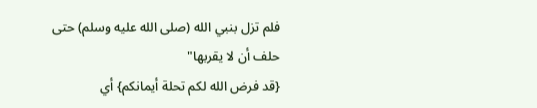فلم تزل بنبي الله (صلى الله عليه وسلم) حتى حلف أن لا يقربها"
{قد فرض الله لكم تحلة أيمانكم} أي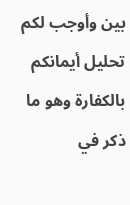بين وأوجب لكم تحليل أيمانكم بالكفارة وهو ما ذكر في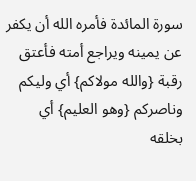سورة المائدة فأمره الله أن يكفر عن يمينه ويراجع أمته فأعتق رقبة {والله مولاكم} أي وليكم وناصركم {وهو العليم} أي بخلقه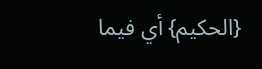{الحكيم} أي فيما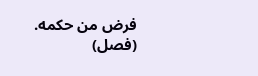فرض من حكمه.
(فصل)